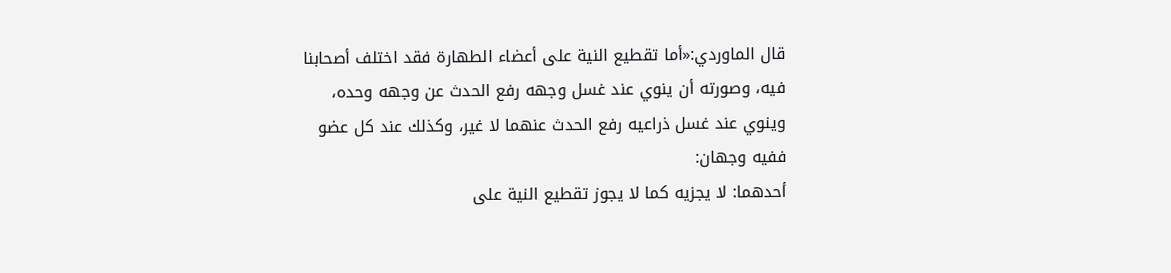قال الماوردي:«أما تقطيع النية على أعضاء الطهارة فقد اختلف أصحابنا فيه، وصورته أن ينوي عند غسل وجهه رفع الحدث عن وجهه وحده، وينوي عند غسل ذراعيه رفع الحدث عنهما لا غير، وكذلك عند كل عضو ففيه وجهان:
أحدهما: لا يجزيه كما لا يجوز تقطيع النية على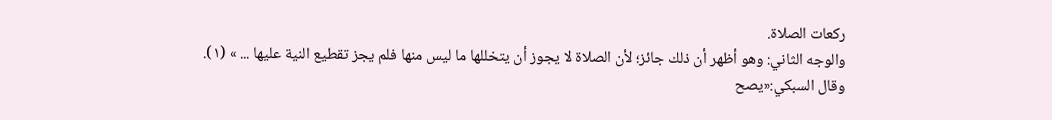ركعات الصلاة.
والوجه الثاني: وهو أظهر أن ذلك جائز؛ لأن الصلاة لا يجوز أن يتخللها ما ليس منها فلم يجز تقطيع النية عليها ... » (١).
وقال السبكي:«يصح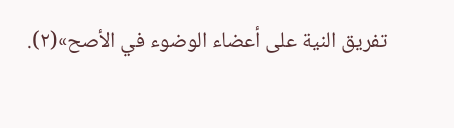تفريق النية على أعضاء الوضوء في الأصح»(٢).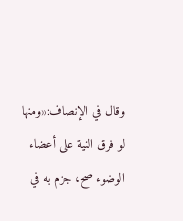وقال في الإنصاف:«ومنها لو فرق النية على أعضاء الوضوء صح، جزم به في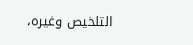التلخيص وغيره،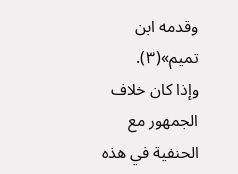وقدمه ابن تميم»(٣).
وإذا كان خلاف الجمهور مع الحنفية في هذه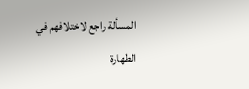المسألة راجع لاختلافهم في الطهارة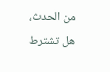من الحدث، هل تشترط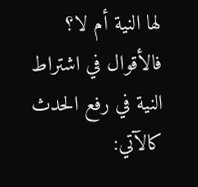لها النية أم لا؟ فالأقوال في اشتراط النية في رفع الحدث كالآتي: